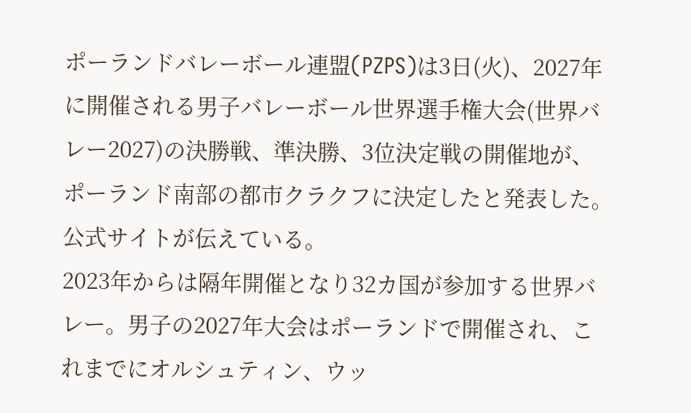ポーランドバレーボール連盟(PZPS)は3日(火)、2027年に開催される男子バレーボール世界選手権大会(世界バレー2027)の決勝戦、準決勝、3位決定戦の開催地が、ポーランド南部の都市クラクフに決定したと発表した。公式サイトが伝えている。
2023年からは隔年開催となり32カ国が参加する世界バレー。男子の2027年大会はポーランドで開催され、これまでにオルシュティン、ウッ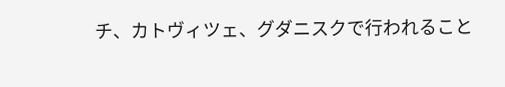チ、カトヴィツェ、グダニスクで行われること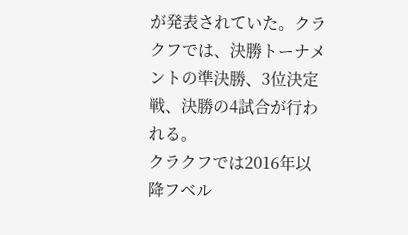が発表されていた。クラクフでは、決勝トーナメントの準決勝、3位決定戦、決勝の4試合が行われる。
クラクフでは2016年以降フベル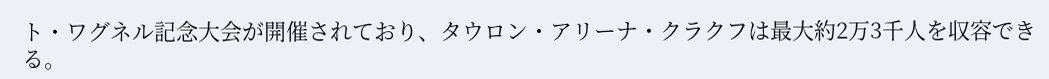ト・ワグネル記念大会が開催されており、タウロン・アリーナ・クラクフは最大約2万3千人を収容できる。